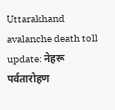Uttarakhand avalanche death toll update: नेहरू पर्वतारोहण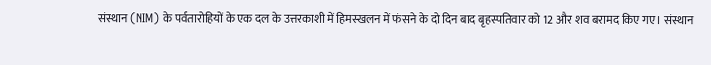संस्थान (NIM) के पर्वतारोहियों के एक दल के उत्तरकाशी में हिमस्खलन में फंसने के दो दिन बाद बृहस्पतिवार को 12 और शव बरामद किए गए। संस्थान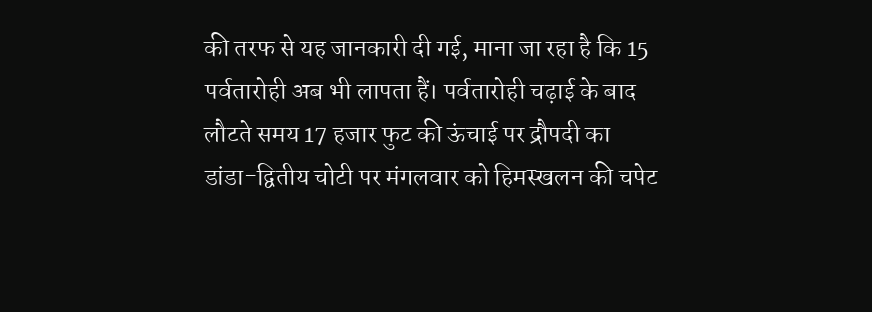की तरफ से यह जानकारी दी गई, माना जा रहा है कि 15 पर्वतारोही अब भी लापता हैं। पर्वतारोही चढ़ाई के बाद लौटते समय 17 हजार फुट की ऊंचाई पर द्रौपदी का डांडा-द्वितीय चोटी पर मंगलवार को हिमस्खलन की चपेट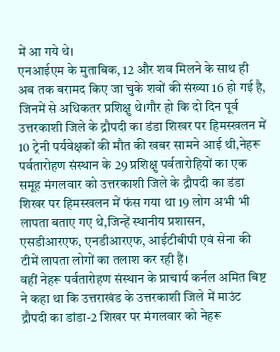में आ गये थे।
एनआईएम के मुताबिक, 12 और शव मिलने के साथ ही अब तक बरामद किए जा चुके शवों की संख्या 16 हो गई है, जिनमें से अधिकतर प्रशिक्षु थे।गौर हो कि दो दिन पूर्व उत्तरकाशी जिले के द्रौपदी का डंडा शिखर पर हिमस्खलन में 10 ट्रेनी पर्यवेक्षकों की मौत की खबर सामने आई थी,नेहरू पर्वतारोहण संस्थान के 29 प्रशिक्षु पर्वतारोहियों का एक समूह मंगलवार को उत्तरकाशी जिले के द्रौपदी का डंडा शिखर पर हिमस्खलन में फंस गया था 19 लोग अभी भी लापता बताए गए थे,जिन्हें स्थानीय प्रशासन, एसडीआरएफ, एनडीआरएफ, आईटीबीपी एवं सेना की टीमें लापता लोगों का तलाश कर रही हैं।
वहीं नेहरू पर्वतारोहण संस्थान के प्राचार्य कर्नल अमित बिष्ट ने कहा था कि उत्तराखंड के उत्तरकाशी जिले में माउंट द्रौपदी का डांडा-2 शिखर पर मंगलवार को नेहरू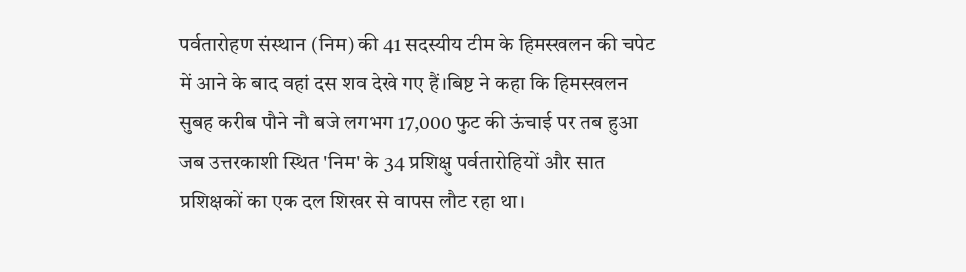पर्वतारोहण संस्थान (निम) की 41 सदस्यीय टीम के हिमस्खलन की चपेट में आने के बाद वहां दस शव देखे गए हैं।बिष्ट ने कहा कि हिमस्खलन सुबह करीब पौने नौ बजे लगभग 17,000 फुट की ऊंचाई पर तब हुआ जब उत्तरकाशी स्थित 'निम' के 34 प्रशिक्षु पर्वतारोहियों और सात प्रशिक्षकों का एक दल शिखर से वापस लौट रहा था।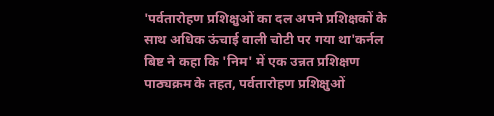'पर्वतारोहण प्रशिक्षुओं का दल अपने प्रशिक्षकों के साथ अधिक ऊंचाई वाली चोटी पर गया था'कर्नल बिष्ट ने कहा कि 'निम' में एक उन्नत प्रशिक्षण पाठ्यक्रम के तहत, पर्वतारोहण प्रशिक्षुओं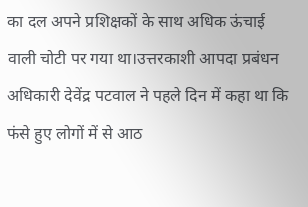का दल अपने प्रशिक्षकों के साथ अधिक ऊंचाई वाली चोटी पर गया था।उत्तरकाशी आपदा प्रबंधन अधिकारी देवेंद्र पटवाल ने पहले दिन में कहा था कि फंसे हुए लोगों में से आठ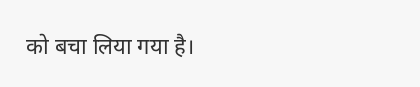को बचा लिया गया है।